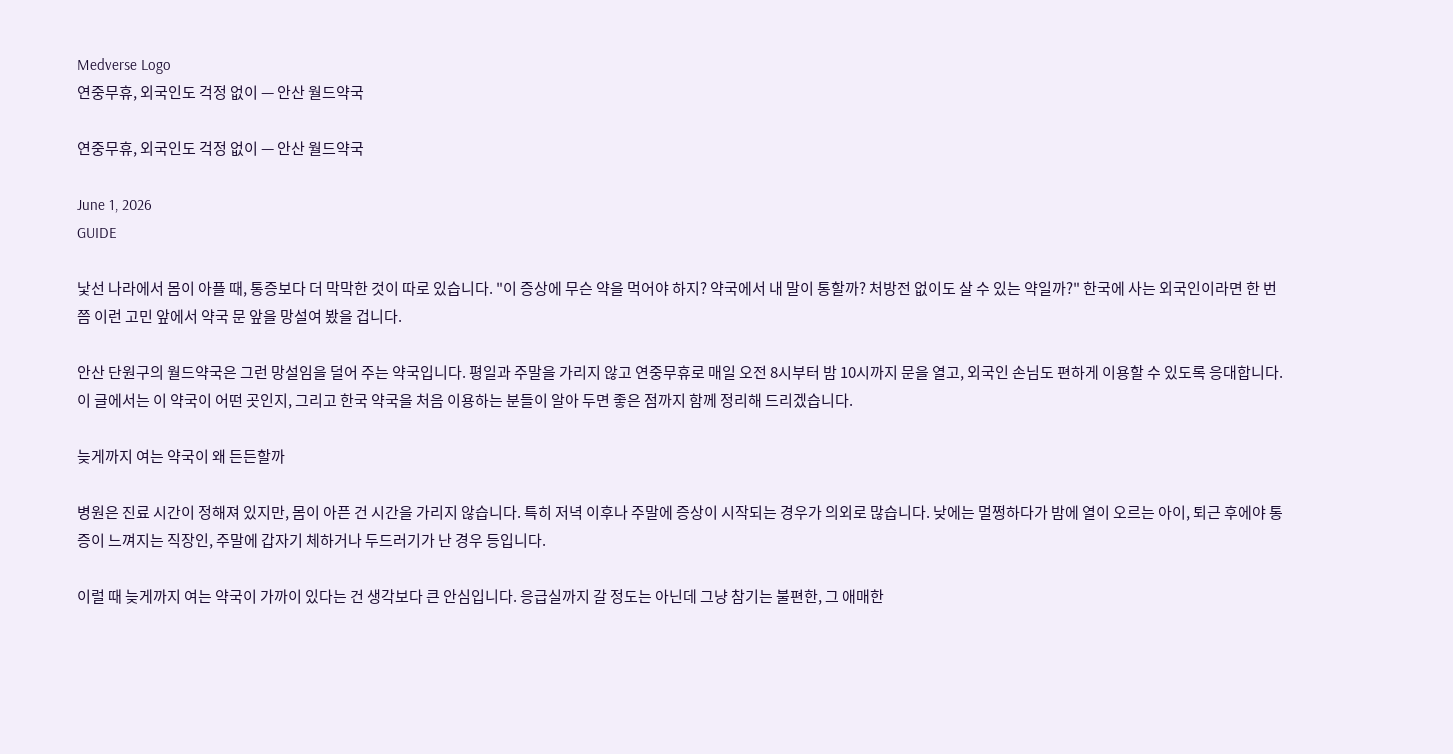Medverse Logo
연중무휴, 외국인도 걱정 없이 — 안산 월드약국

연중무휴, 외국인도 걱정 없이 — 안산 월드약국

June 1, 2026
GUIDE

낯선 나라에서 몸이 아플 때, 통증보다 더 막막한 것이 따로 있습니다. "이 증상에 무슨 약을 먹어야 하지? 약국에서 내 말이 통할까? 처방전 없이도 살 수 있는 약일까?" 한국에 사는 외국인이라면 한 번쯤 이런 고민 앞에서 약국 문 앞을 망설여 봤을 겁니다.

안산 단원구의 월드약국은 그런 망설임을 덜어 주는 약국입니다. 평일과 주말을 가리지 않고 연중무휴로 매일 오전 8시부터 밤 10시까지 문을 열고, 외국인 손님도 편하게 이용할 수 있도록 응대합니다. 이 글에서는 이 약국이 어떤 곳인지, 그리고 한국 약국을 처음 이용하는 분들이 알아 두면 좋은 점까지 함께 정리해 드리겠습니다.

늦게까지 여는 약국이 왜 든든할까

병원은 진료 시간이 정해져 있지만, 몸이 아픈 건 시간을 가리지 않습니다. 특히 저녁 이후나 주말에 증상이 시작되는 경우가 의외로 많습니다. 낮에는 멀쩡하다가 밤에 열이 오르는 아이, 퇴근 후에야 통증이 느껴지는 직장인, 주말에 갑자기 체하거나 두드러기가 난 경우 등입니다.

이럴 때 늦게까지 여는 약국이 가까이 있다는 건 생각보다 큰 안심입니다. 응급실까지 갈 정도는 아닌데 그냥 참기는 불편한, 그 애매한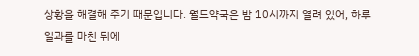상황을 해결해 주기 때문입니다. 월드약국은 밤 10시까지 열려 있어, 하루 일과를 마친 뒤에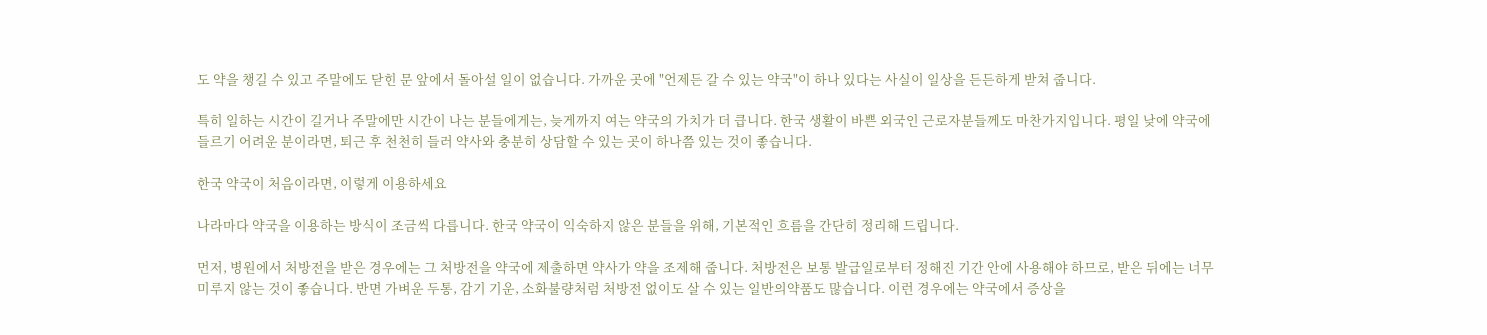도 약을 챙길 수 있고 주말에도 닫힌 문 앞에서 돌아설 일이 없습니다. 가까운 곳에 "언제든 갈 수 있는 약국"이 하나 있다는 사실이 일상을 든든하게 받쳐 줍니다.

특히 일하는 시간이 길거나 주말에만 시간이 나는 분들에게는, 늦게까지 여는 약국의 가치가 더 큽니다. 한국 생활이 바쁜 외국인 근로자분들께도 마찬가지입니다. 평일 낮에 약국에 들르기 어려운 분이라면, 퇴근 후 천천히 들러 약사와 충분히 상담할 수 있는 곳이 하나쯤 있는 것이 좋습니다.

한국 약국이 처음이라면, 이렇게 이용하세요

나라마다 약국을 이용하는 방식이 조금씩 다릅니다. 한국 약국이 익숙하지 않은 분들을 위해, 기본적인 흐름을 간단히 정리해 드립니다.

먼저, 병원에서 처방전을 받은 경우에는 그 처방전을 약국에 제출하면 약사가 약을 조제해 줍니다. 처방전은 보통 발급일로부터 정해진 기간 안에 사용해야 하므로, 받은 뒤에는 너무 미루지 않는 것이 좋습니다. 반면 가벼운 두통, 감기 기운, 소화불량처럼 처방전 없이도 살 수 있는 일반의약품도 많습니다. 이런 경우에는 약국에서 증상을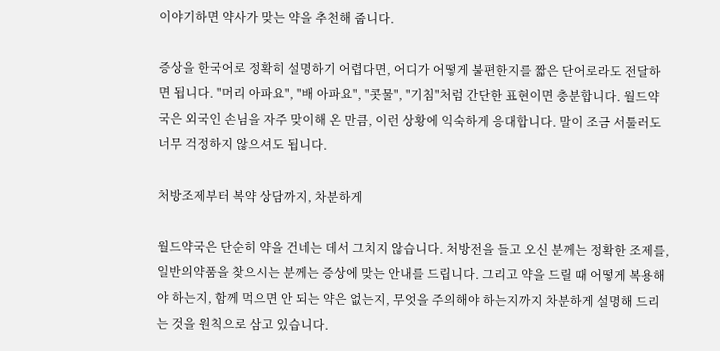이야기하면 약사가 맞는 약을 추천해 줍니다.

증상을 한국어로 정확히 설명하기 어렵다면, 어디가 어떻게 불편한지를 짧은 단어로라도 전달하면 됩니다. "머리 아파요", "배 아파요", "콧물", "기침"처럼 간단한 표현이면 충분합니다. 월드약국은 외국인 손님을 자주 맞이해 온 만큼, 이런 상황에 익숙하게 응대합니다. 말이 조금 서툴러도 너무 걱정하지 않으셔도 됩니다.

처방조제부터 복약 상담까지, 차분하게

월드약국은 단순히 약을 건네는 데서 그치지 않습니다. 처방전을 들고 오신 분께는 정확한 조제를, 일반의약품을 찾으시는 분께는 증상에 맞는 안내를 드립니다. 그리고 약을 드릴 때 어떻게 복용해야 하는지, 함께 먹으면 안 되는 약은 없는지, 무엇을 주의해야 하는지까지 차분하게 설명해 드리는 것을 원칙으로 삼고 있습니다.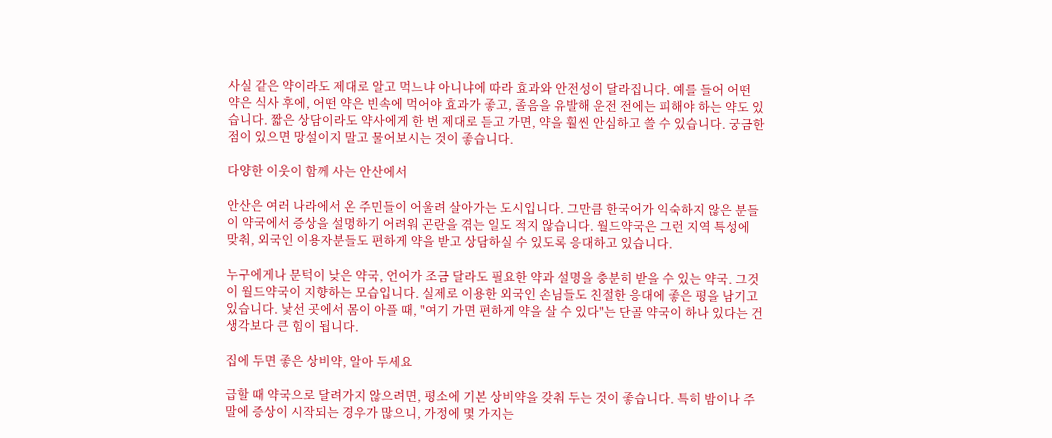사실 같은 약이라도 제대로 알고 먹느냐 아니냐에 따라 효과와 안전성이 달라집니다. 예를 들어 어떤 약은 식사 후에, 어떤 약은 빈속에 먹어야 효과가 좋고, 졸음을 유발해 운전 전에는 피해야 하는 약도 있습니다. 짧은 상담이라도 약사에게 한 번 제대로 듣고 가면, 약을 훨씬 안심하고 쓸 수 있습니다. 궁금한 점이 있으면 망설이지 말고 물어보시는 것이 좋습니다.

다양한 이웃이 함께 사는 안산에서

안산은 여러 나라에서 온 주민들이 어울려 살아가는 도시입니다. 그만큼 한국어가 익숙하지 않은 분들이 약국에서 증상을 설명하기 어려워 곤란을 겪는 일도 적지 않습니다. 월드약국은 그런 지역 특성에 맞춰, 외국인 이용자분들도 편하게 약을 받고 상담하실 수 있도록 응대하고 있습니다.

누구에게나 문턱이 낮은 약국, 언어가 조금 달라도 필요한 약과 설명을 충분히 받을 수 있는 약국. 그것이 월드약국이 지향하는 모습입니다. 실제로 이용한 외국인 손님들도 친절한 응대에 좋은 평을 남기고 있습니다. 낯선 곳에서 몸이 아플 때, "여기 가면 편하게 약을 살 수 있다"는 단골 약국이 하나 있다는 건 생각보다 큰 힘이 됩니다.

집에 두면 좋은 상비약, 알아 두세요

급할 때 약국으로 달려가지 않으려면, 평소에 기본 상비약을 갖춰 두는 것이 좋습니다. 특히 밤이나 주말에 증상이 시작되는 경우가 많으니, 가정에 몇 가지는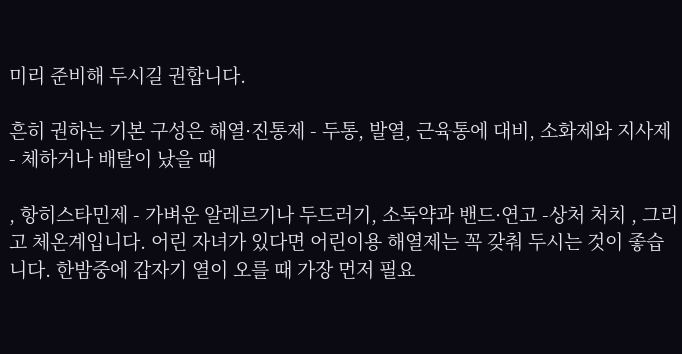미리 준비해 두시길 권합니다.

흔히 권하는 기본 구성은 해열·진통제 - 두통, 발열, 근육통에 대비, 소화제와 지사제 - 체하거나 배탈이 났을 때

, 항히스타민제 - 가벼운 알레르기나 두드러기, 소독약과 밴드·연고 -상처 처치 , 그리고 체온계입니다. 어린 자녀가 있다면 어린이용 해열제는 꼭 갖춰 두시는 것이 좋습니다. 한밤중에 갑자기 열이 오를 때 가장 먼저 필요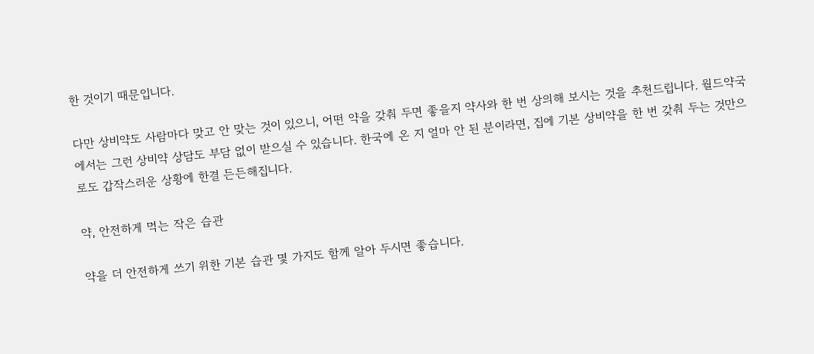한 것이기 때문입니다.

다만 상비약도 사람마다 맞고 안 맞는 것이 있으니, 어떤 약을 갖춰 두면 좋을지 약사와 한 번 상의해 보시는 것을 추천드립니다. 월드약국에서는 그런 상비약 상담도 부담 없이 받으실 수 있습니다. 한국에 온 지 얼마 안 된 분이라면, 집에 기본 상비약을 한 번 갖춰 두는 것만으로도 갑작스러운 상황에 한결 든든해집니다.

약, 안전하게 먹는 작은 습관

약을 더 안전하게 쓰기 위한 기본 습관 몇 가지도 함께 알아 두시면 좋습니다.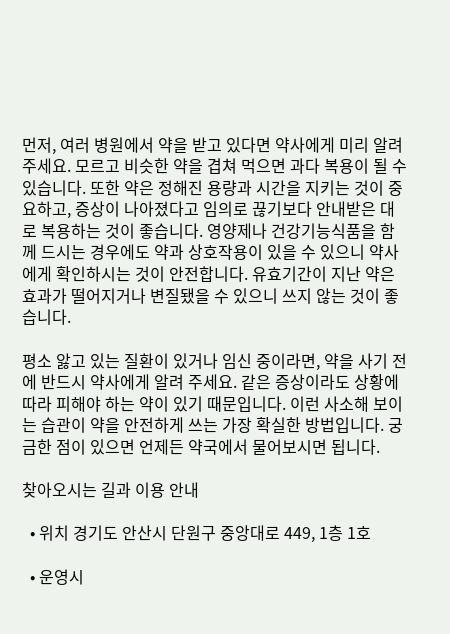먼저, 여러 병원에서 약을 받고 있다면 약사에게 미리 알려 주세요. 모르고 비슷한 약을 겹쳐 먹으면 과다 복용이 될 수 있습니다. 또한 약은 정해진 용량과 시간을 지키는 것이 중요하고, 증상이 나아졌다고 임의로 끊기보다 안내받은 대로 복용하는 것이 좋습니다. 영양제나 건강기능식품을 함께 드시는 경우에도 약과 상호작용이 있을 수 있으니 약사에게 확인하시는 것이 안전합니다. 유효기간이 지난 약은 효과가 떨어지거나 변질됐을 수 있으니 쓰지 않는 것이 좋습니다.

평소 앓고 있는 질환이 있거나 임신 중이라면, 약을 사기 전에 반드시 약사에게 알려 주세요. 같은 증상이라도 상황에 따라 피해야 하는 약이 있기 때문입니다. 이런 사소해 보이는 습관이 약을 안전하게 쓰는 가장 확실한 방법입니다. 궁금한 점이 있으면 언제든 약국에서 물어보시면 됩니다.

찾아오시는 길과 이용 안내

  • 위치 경기도 안산시 단원구 중앙대로 449, 1층 1호

  • 운영시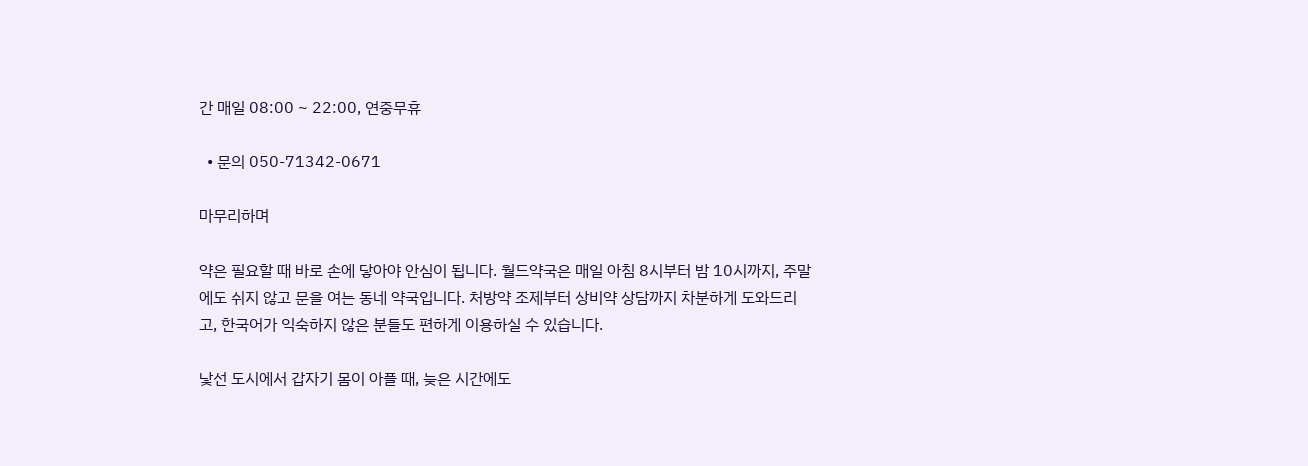간 매일 08:00 ~ 22:00, 연중무휴

  • 문의 050-71342-0671

마무리하며

약은 필요할 때 바로 손에 닿아야 안심이 됩니다. 월드약국은 매일 아침 8시부터 밤 10시까지, 주말에도 쉬지 않고 문을 여는 동네 약국입니다. 처방약 조제부터 상비약 상담까지 차분하게 도와드리고, 한국어가 익숙하지 않은 분들도 편하게 이용하실 수 있습니다.

낯선 도시에서 갑자기 몸이 아플 때, 늦은 시간에도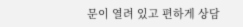문이 열려 있고 편하게 상담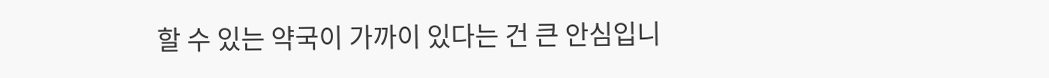할 수 있는 약국이 가까이 있다는 건 큰 안심입니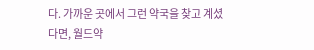다. 가까운 곳에서 그런 약국을 찾고 계셨다면, 월드약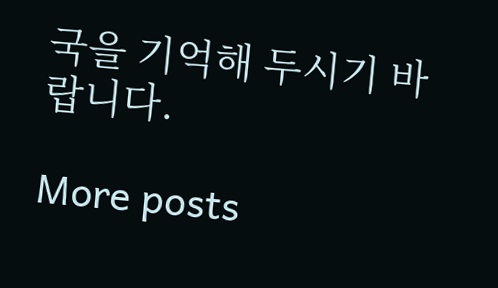국을 기억해 두시기 바랍니다.

More posts